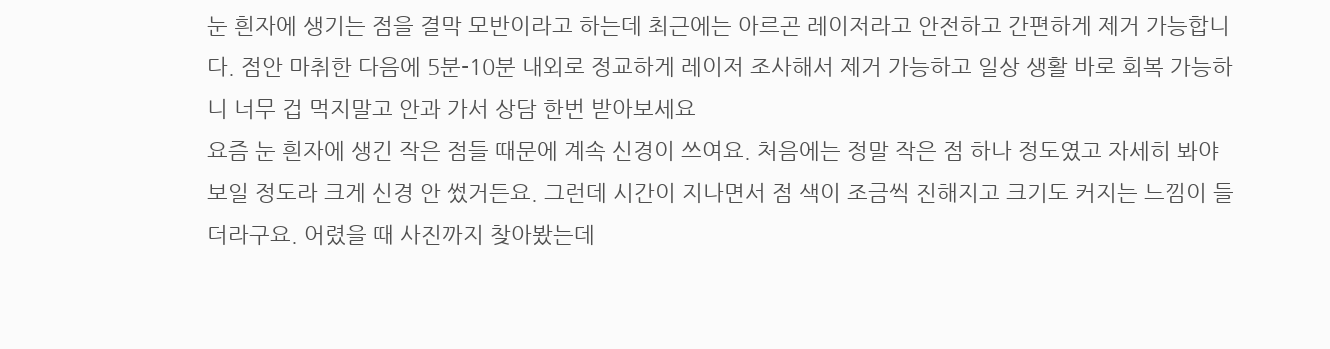눈 흰자에 생기는 점을 결막 모반이라고 하는데 최근에는 아르곤 레이저라고 안전하고 간편하게 제거 가능합니다. 점안 마취한 다음에 5분-10분 내외로 정교하게 레이저 조사해서 제거 가능하고 일상 생활 바로 회복 가능하니 너무 겁 먹지말고 안과 가서 상담 한번 받아보세요
요즘 눈 흰자에 생긴 작은 점들 때문에 계속 신경이 쓰여요. 처음에는 정말 작은 점 하나 정도였고 자세히 봐야 보일 정도라 크게 신경 안 썼거든요. 그런데 시간이 지나면서 점 색이 조금씩 진해지고 크기도 커지는 느낌이 들더라구요. 어렸을 때 사진까지 찾아봤는데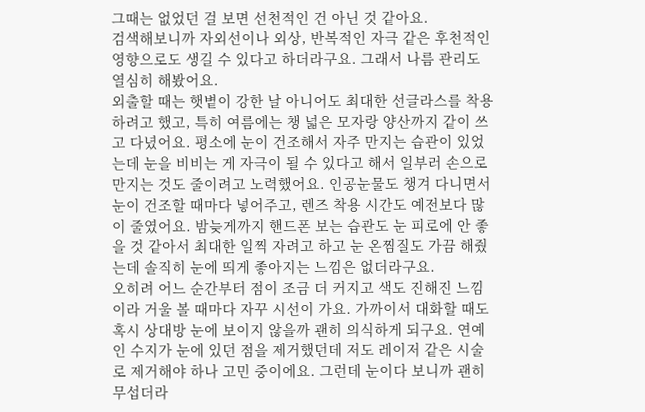그때는 없었던 걸 보면 선천적인 건 아닌 것 같아요.
검색해보니까 자외선이나 외상, 반복적인 자극 같은 후천적인 영향으로도 생길 수 있다고 하더라구요. 그래서 나름 관리도 열심히 해봤어요.
외출할 때는 햇볕이 강한 날 아니어도 최대한 선글라스를 착용하려고 했고, 특히 여름에는 챙 넓은 모자랑 양산까지 같이 쓰고 다녔어요. 평소에 눈이 건조해서 자주 만지는 습관이 있었는데 눈을 비비는 게 자극이 될 수 있다고 해서 일부러 손으로 만지는 것도 줄이려고 노력했어요. 인공눈물도 챙겨 다니면서 눈이 건조할 때마다 넣어주고, 렌즈 착용 시간도 예전보다 많이 줄였어요. 밤늦게까지 핸드폰 보는 습관도 눈 피로에 안 좋을 것 같아서 최대한 일찍 자려고 하고 눈 온찜질도 가끔 해줬는데 솔직히 눈에 띄게 좋아지는 느낌은 없더라구요.
오히려 어느 순간부터 점이 조금 더 커지고 색도 진해진 느낌이라 거울 볼 때마다 자꾸 시선이 가요. 가까이서 대화할 때도 혹시 상대방 눈에 보이지 않을까 괜히 의식하게 되구요. 연예인 수지가 눈에 있던 점을 제거했던데 저도 레이저 같은 시술로 제거해야 하나 고민 중이에요. 그런데 눈이다 보니까 괜히 무섭더라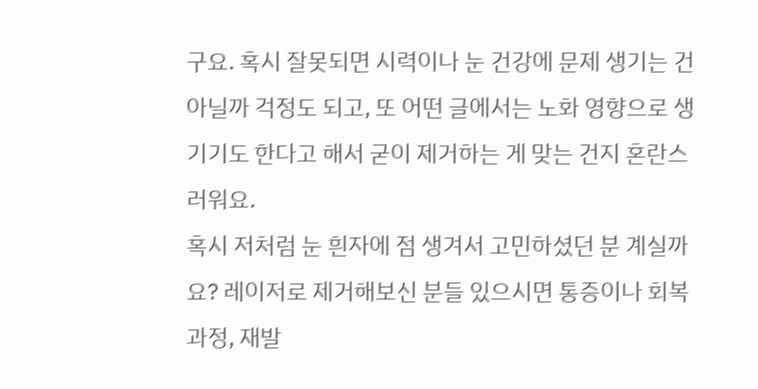구요. 혹시 잘못되면 시력이나 눈 건강에 문제 생기는 건 아닐까 걱정도 되고, 또 어떤 글에서는 노화 영향으로 생기기도 한다고 해서 굳이 제거하는 게 맞는 건지 혼란스러워요.
혹시 저처럼 눈 흰자에 점 생겨서 고민하셨던 분 계실까요? 레이저로 제거해보신 분들 있으시면 통증이나 회복 과정, 재발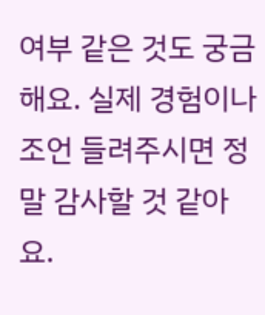여부 같은 것도 궁금해요. 실제 경험이나 조언 들려주시면 정말 감사할 것 같아요.